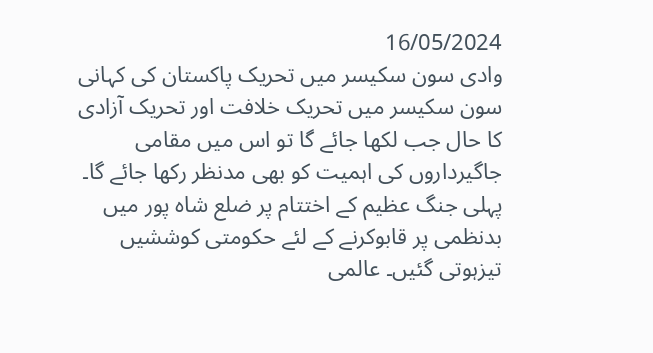16/05/2024
وادی سون سکیسر میں تحریک پاکستان کی کہانی
سون سکیسر میں تحریک خلافت اور تحریک آزادی کا حال جب لکھا جائے گا تو اس میں مقامی جاگیرداروں کی اہمیت کو بھی مدنظر رکھا جائے گا۔ پہلی جنگ عظیم کے اختتام پر ضلع شاہ پور میں بدنظمی پر قابوکرنے کے لئے حکومتی کوششیں تیزہوتی گئیں۔ عالمی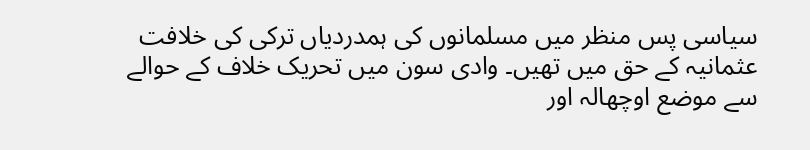سیاسی پس منظر میں مسلمانوں کی ہمدردیاں ترکی کی خلافت عثمانیہ کے حق میں تھیں۔ وادی سون میں تحریک خلاف کے حوالے سے موضع اوچھالہ اور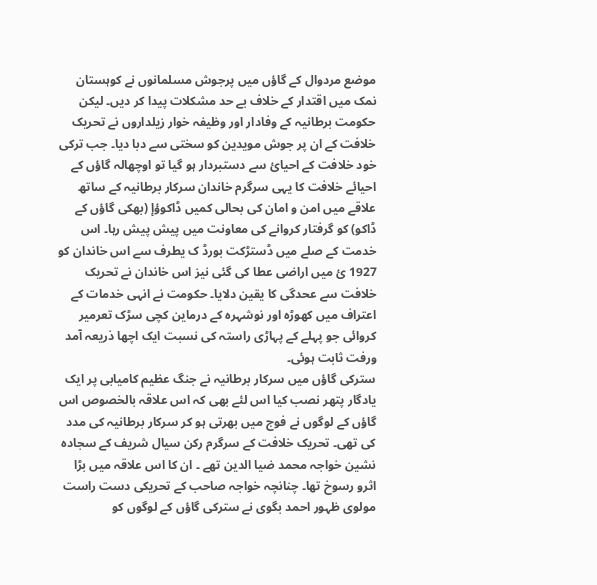موضع مردوال کے گاؤں میں پرجوش مسلمانوں نے کوہستان نمک میں اقتدار کے خلاف بے حد مشکلات پیدا کر دیں۔ لیکن حکومت برطانیہ کے وفادار اور وظیفہ خوار زیلداروں نے تحریک خلافت کے ان پر جوش مویدین کو سختی سے دبا دیا۔ جب ترکی خود خلافت کے احیائ سے دستبردار ہو گیا تو اوچھالہ گاؤں کے احیائے خلافت کا یہی سرگرم خاندان سرکار برطانیہ کے ساتھ علاقے میں امن و امان کی بحالی کمیں ڈاکوؤإ (بھکی گاؤں کے ڈاکو) کو گرفتار کروانے کی معاونت میں پیش پیش رہا۔ اس خدمت کے صلے میں ڈستڑکت بورڈ ک یطرف سے اس خاندان کو 1927 ئ میں اراضی عطا کی گئی نیز اس خاندان نے تحریک خلافت سے عحدگی کا یقین دلایا۔ حکومت نے انہی خدمات کے اعتراف میں کھوڑہ اور نوشہرہ کے درماین کچی سڑک تعرمیر کروائی جو پہلے کے پہاڑی راستہ کی نسبت ایک اچھا ذریعہ آمد ورفت ثابت ہوئی۔
سترکی گاؤں میں سرکار برطانیہ نے جنگ عظیم کامیابی پر ایک یادگار پتھر نصب کیا اس لئے بھی کہ اس علاقہ بالخصوص اس گاؤں کے لوگوں نے فوج میں بھرتی ہو کر سرکار برطانیہ کی مدد کی تھی۔ تحریک خلافت کے سرگرم رکن سیال شریف کے سجادہ نشین خواجہ محمد ضیا الدین تھے ۔ ان کا اس علاقہ میں بڑا اثرو رسوخ تھا۔ چنانچہ خواجہ صاحب کے تحریکی دست راست مولوی ظہور احمد بگوی نے سترکی گاؤں کے لوگوں کو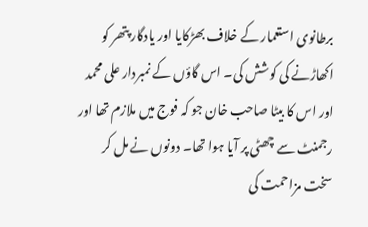برطانوی استعمار کے خلاف بھڑکایا اور یادگار پتھر کو اکھاڑنے کی کوشش کی۔ اس گاؤں کے نمبردار علی محمد اور اس کا بیٹا صاحب خان جو کہ فوج میں ملازم تھا اور رجمنٹ سے چھٹی پر آیا ہوا تھا۔ دونوں نے مل کر سخت مزاحمت کی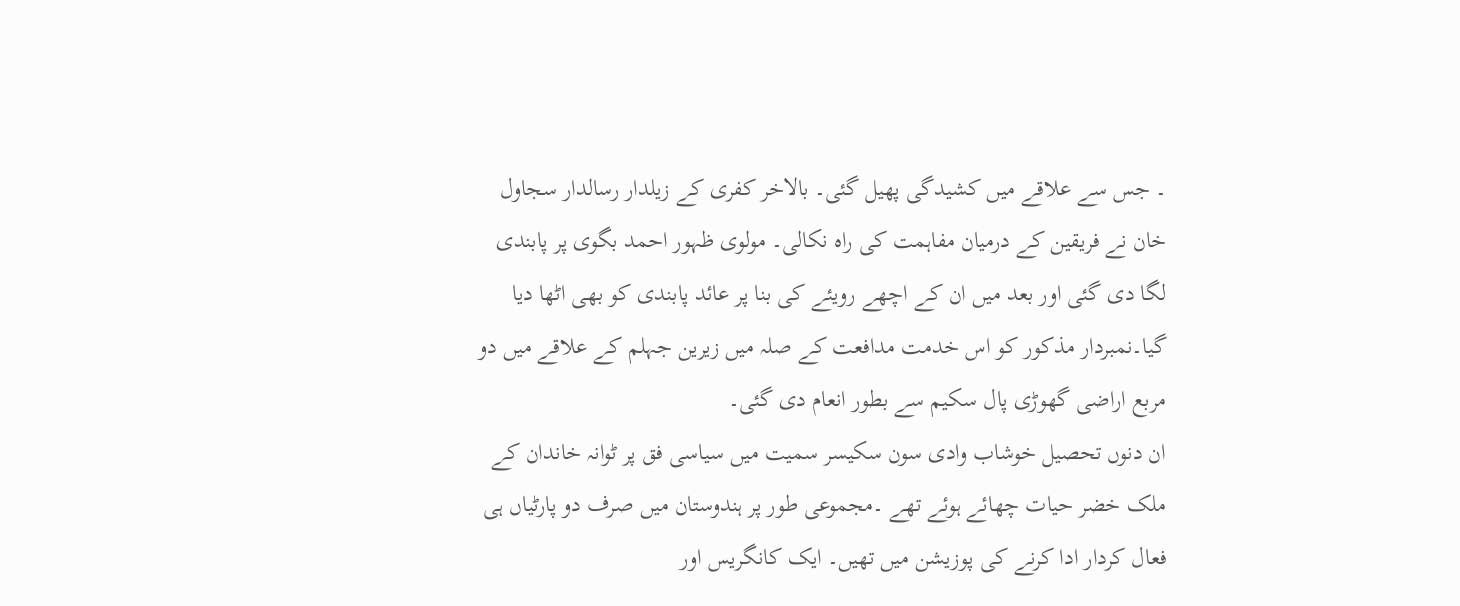۔ جس سے علاقے میں کشیدگی پھیل گئی۔ بالاخر کفری کے زیلدار رسالدار سجاول خان نے فریقین کے درمیان مفاہمت کی راہ نکالی۔ مولوی ظہور احمد بگوی پر پابندی لگا دی گئی اور بعد میں ان کے اچھے رویئے کی بنا پر عائد پابندی کو بھی اٹھا دیا گیا۔نمبردار مذکور کو اس خدمت مدافعت کے صلہ میں زیرین جہلم کے علاقے میں دو مربع اراضی گھوڑی پال سکیم سے بطور انعام دی گئی۔
ان دنوں تحصیل خوشاب وادی سون سکیسر سمیت میں سیاسی فق پر ٹوانہ خاندان کے ملک خضر حیات چھائے ہوئے تھے ۔مجموعی طور پر ہندوستان میں صرف دو پارٹیاں ہی فعال کردار ادا کرنے کی پوزیشن میں تھیں۔ ایک کانگریس اور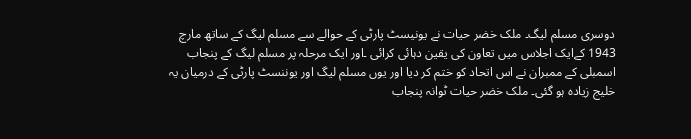دوسری مسلم لیگ۔ ملک خضر حیات نے یونیسٹ پارٹی کے حوالے سے مسلم لیگ کے ساتھ مارچ 1943 کےایک اجلاس میں تعاون کی یقین دہائی کرائی ۔اور ایک مرحلہ پر مسلم لیگ کے پنجاب اسمبلی کے ممبران نے اس اتحاد کو ختم کر دیا اور یوں مسلم لیگ اور یوننسٹ پارٹی کے درمیان یہ خلیج زیادہ ہو گئی۔ ملک خضر حیات ٹوانہ پنجاب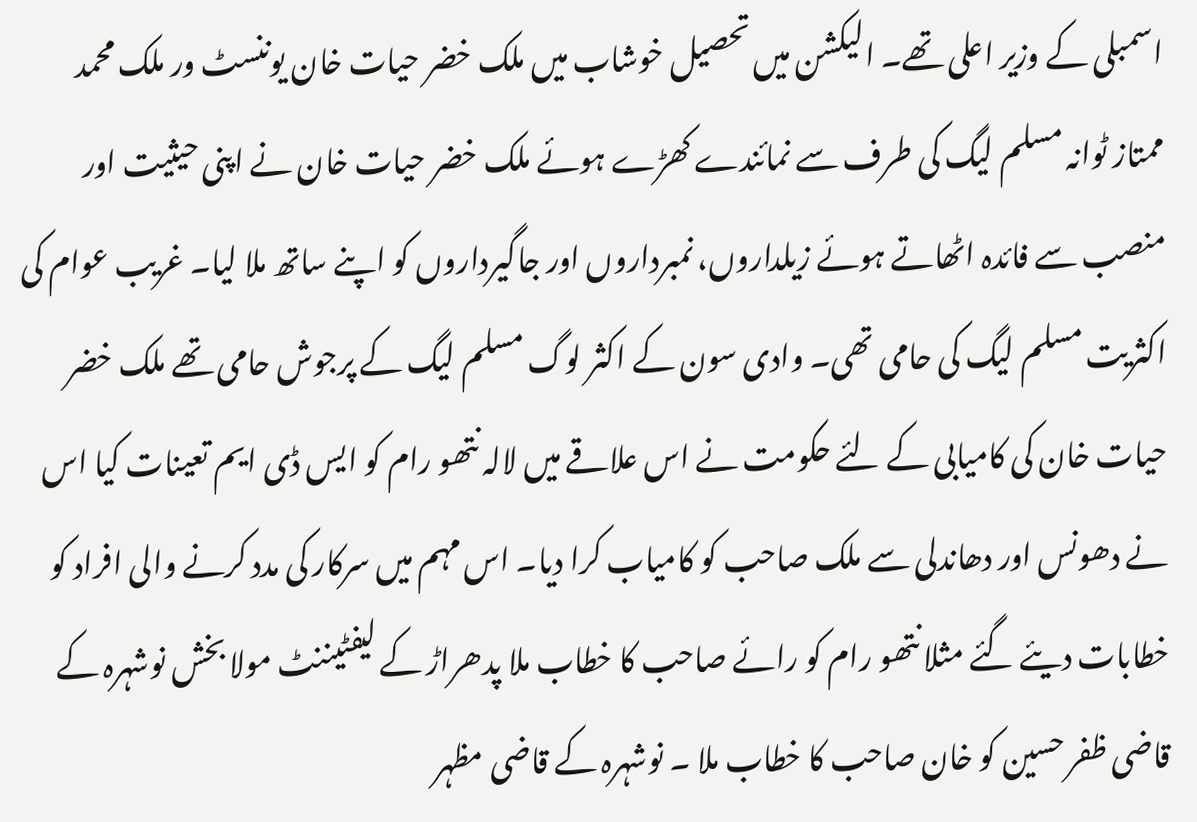اسمبلی کے وزیر اعلی تھے۔ الیکشن میں تحصیل خوشاب میں ملک خضر حیات خان یوننسٹ ور ملک محمد ممتاز ٹوانہ مسلم لیگ کی طرف سے نمائندے کھڑے ہوئے ملک خضر حیات خان نے اپنی حیثیت اور منصب سے فائدہ اٹھاتے ہوئے زیلداروں، نمبرداروں اور جاگیرداروں کو اپنے ساتھ ملا لیا۔ غریب عوام کی اکثریت مسلم لیگ کی حامی تھی۔ وادی سون کے اکثر لوگ مسلم لیگ کے پرجوش حامی تھے ملک خضر حیات خان کی کامیابی کے لئے حکومت نے اس علاقے میں لالہ نتھو رام کو ایس ڈی ایم تعینات کیا اس نے دھونس اور دھاندلی سے ملک صاحب کو کامیاب کرا دیا۔ اس مہم میں سرکار کی مدد کرنے والی افراد کو خطابات دیئے گئے مثلا نتھو رام کو رائے صاحب کا خطاب ملا پدھراڑ کے لیفٹیننٹ مولا بخش نوشہرہ کے قاضی ظفر حسین کو خان صاحب کا خطاب ملا ۔ نوشہرہ کے قاضی مظہر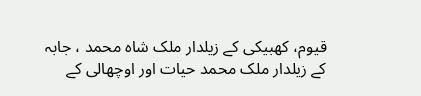قیوم، کھبیکی کے زیلدار ملک شاہ محمد ، جابہ کے زیلدار ملک محمد حیات اور اوچھالی کے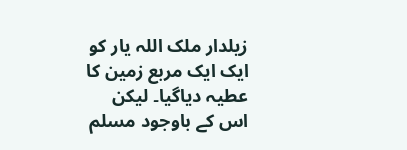زیلدار ملک اللہ یار کو ایک ایک مربع زمین کا عطیہ دیاگیا۔ لیکن اس کے باوجود مسلم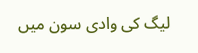لیگ کی وادی سون میں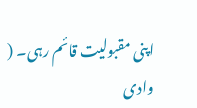اپنی مقبولیت قائم رہی۔ ( وادی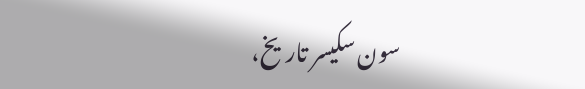سون سکیسر تاریخ،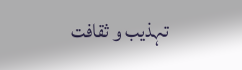تہذیب و ثقافت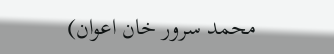محمد سرور خان اعوان)